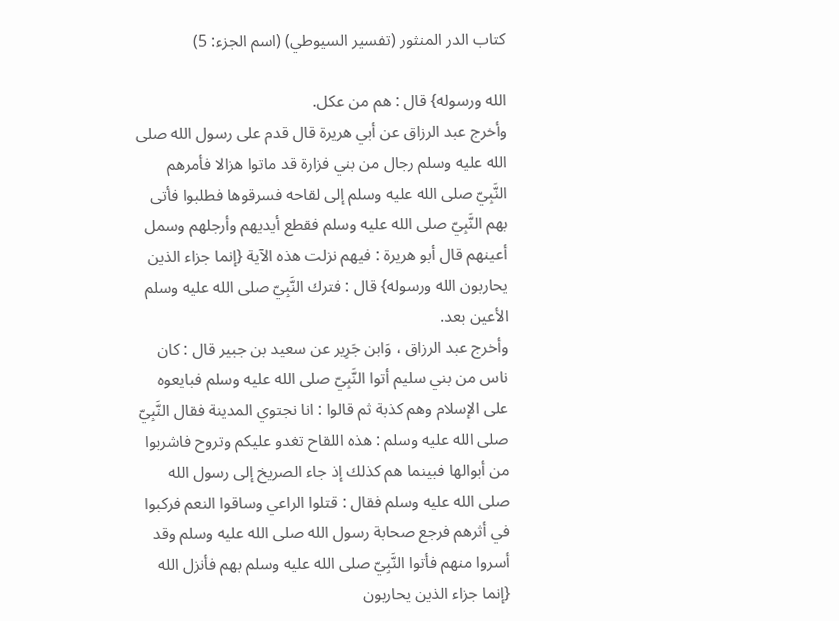كتاب الدر المنثور (تفسير السيوطي) (اسم الجزء: 5)

الله ورسوله} قال : هم من عكل.
وأخرج عبد الرزاق عن أبي هريرة قال قدم على رسول الله صلى الله عليه وسلم رجال من بني فزارة قد ماتوا هزالا فأمرهم النَّبِيّ صلى الله عليه وسلم إلى لقاحه فسرقوها فطلبوا فأتى بهم النَّبِيّ صلى الله عليه وسلم فقطع أيديهم وأرجلهم وسمل أعينهم قال أبو هريرة : فيهم نزلت هذه الآية {إنما جزاء الذين يحاربون الله ورسوله} قال : فترك النَّبِيّ صلى الله عليه وسلم الأعين بعد.
وأخرج عبد الرزاق ، وَابن جَرِير عن سعيد بن جبير قال : كان ناس من بني سليم أتوا النَّبِيّ صلى الله عليه وسلم فبايعوه على الإسلام وهم كذبة ثم قالوا : انا نجتوي المدينة فقال النَّبِيّ صلى الله عليه وسلم : هذه اللقاح تغدو عليكم وتروح فاشربوا من أبوالها فبينما هم كذلك إذ جاء الصريخ إلى رسول الله صلى الله عليه وسلم فقال : قتلوا الراعي وساقوا النعم فركبوا في أثرهم فرجع صحابة رسول الله صلى الله عليه وسلم وقد أسروا منهم فأتوا النَّبِيّ صلى الله عليه وسلم بهم فأنزل الله {إنما جزاء الذين يحاربون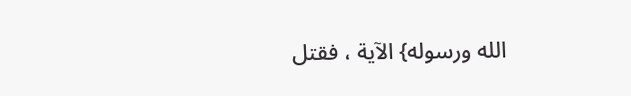الله ورسوله} الآية ، فقتل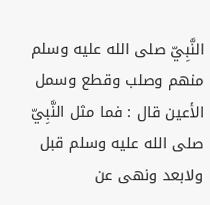النَّبِيّ صلى الله عليه وسلم منهم وصلب وقطع وسمل الأعين قال : فما مثل النَّبِيّ صلى الله عليه وسلم قبل ولابعد ونهى عن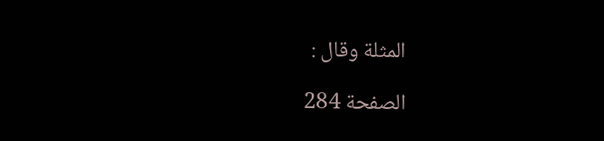المثلة وقال :

الصفحة 284